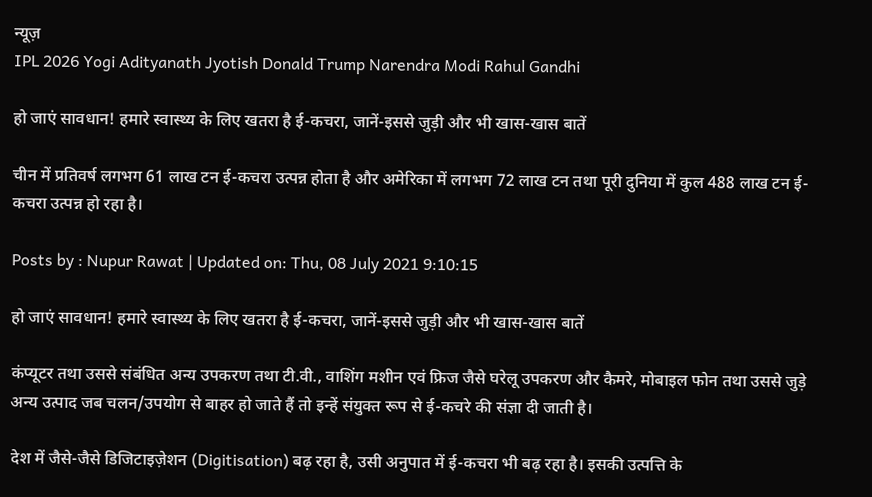न्यूज़
IPL 2026 Yogi Adityanath Jyotish Donald Trump Narendra Modi Rahul Gandhi

हो जाएं सावधान! हमारे स्वास्थ्य के लिए खतरा है ई-कचरा, जानें-इससे जुड़ी और भी खास-खास बातें

चीन में प्रतिवर्ष लगभग 61 लाख टन ई-कचरा उत्पन्न होता है और अमेरिका में लगभग 72 लाख टन तथा पूरी दुनिया में कुल 488 लाख टन ई-कचरा उत्पन्न हो रहा है।

Posts by : Nupur Rawat | Updated on: Thu, 08 July 2021 9:10:15

हो जाएं सावधान! हमारे स्वास्थ्य के लिए खतरा है ई-कचरा, जानें-इससे जुड़ी और भी खास-खास बातें

कंप्यूटर तथा उससे संबंधित अन्य उपकरण तथा टी.वी., वाशिंग मशीन एवं फ्रिज जैसे घरेलू उपकरण और कैमरे, मोबाइल फोन तथा उससे जुड़े अन्य उत्पाद जब चलन/उपयोग से बाहर हो जाते हैं तो इन्हें संयुक्त रूप से ई-कचरे की संज्ञा दी जाती है।

देश में जैसे-जैसे डिजिटाइज़ेशन (Digitisation) बढ़ रहा है, उसी अनुपात में ई-कचरा भी बढ़ रहा है। इसकी उत्पत्ति के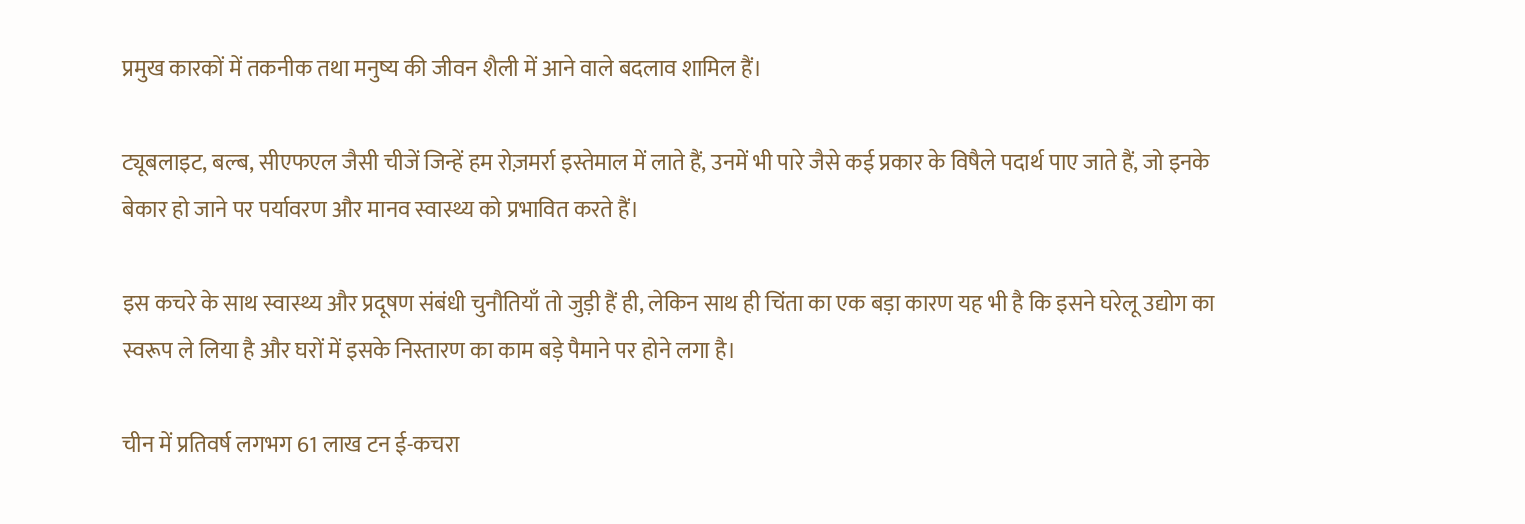प्रमुख कारकों में तकनीक तथा मनुष्य की जीवन शैली में आने वाले बदलाव शामिल हैं।

ट्यूबलाइट, बल्ब, सीएफएल जैसी चीजें जिन्हें हम रोज़मर्रा इस्तेमाल में लाते हैं, उनमें भी पारे जैसे कई प्रकार के विषैले पदार्थ पाए जाते हैं, जो इनके बेकार हो जाने पर पर्यावरण और मानव स्वास्थ्य को प्रभावित करते हैं।

इस कचरे के साथ स्वास्थ्य और प्रदूषण संबंधी चुनौतियाँ तो जुड़ी हैं ही, लेकिन साथ ही चिंता का एक बड़ा कारण यह भी है कि इसने घरेलू उद्योग का स्वरूप ले लिया है और घरों में इसके निस्तारण का काम बड़े पैमाने पर होने लगा है।

चीन में प्रतिवर्ष लगभग 61 लाख टन ई-कचरा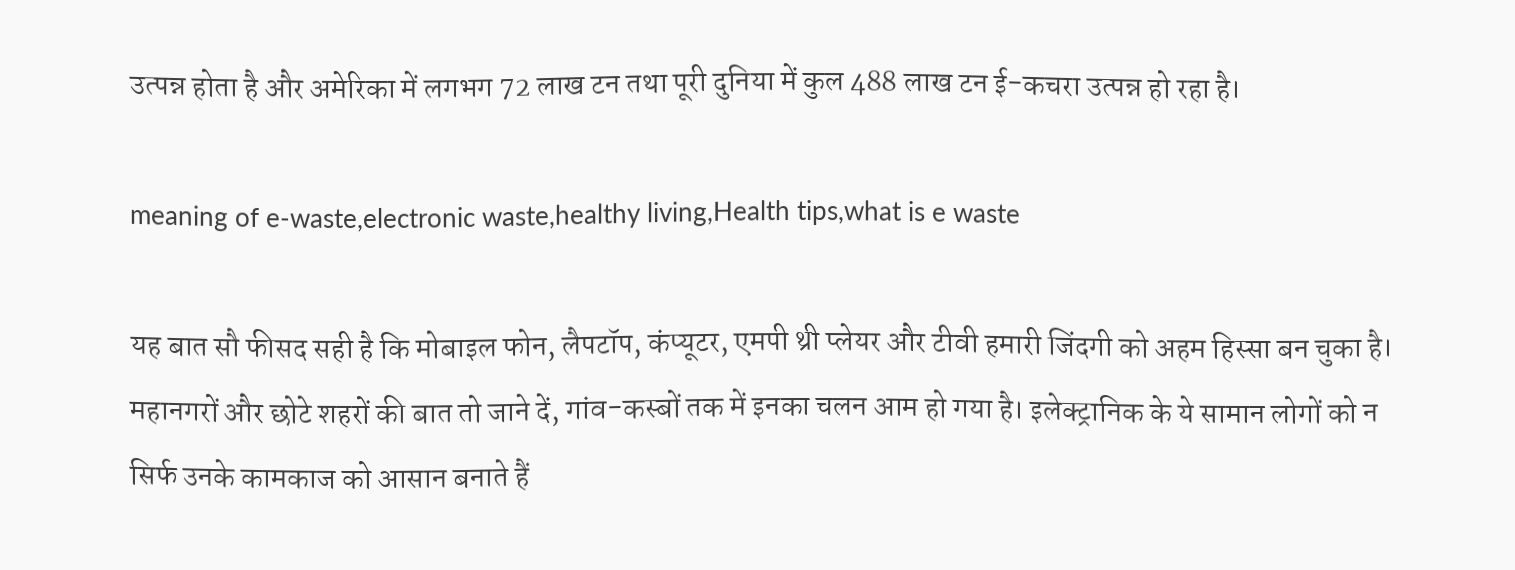उत्पन्न होता है और अमेरिका में लगभग 72 लाख टन तथा पूरी दुनिया में कुल 488 लाख टन ई-कचरा उत्पन्न हो रहा है।

meaning of e-waste,electronic waste,healthy living,Health tips,what is e waste

यह बात सौ फीसद सही है कि मोबाइल फोन, लैपटॉप, कंप्यूटर, एमपी थ्री प्लेयर और टीवी हमारी जिंदगी को अहम हिस्सा बन चुका है। महानगरों और छोटे शहरों की बात तो जाने दें, गांव-कस्बों तक में इनका चलन आम हो गया है। इलेक्ट्रानिक के ये सामान लोगों को न सिर्फ उनके कामकाज को आसान बनाते हैं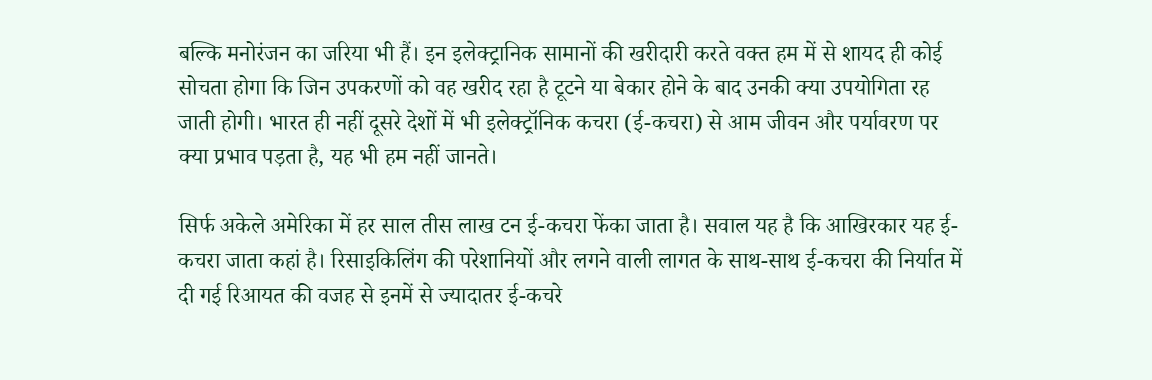बल्कि मनोरंजन का जरिया भी हैं। इन इलेक्ट्रानिक सामानों की खरीदारी करते वक्त हम में से शायद ही कोई सोचता होगा कि जिन उपकरणों को वह खरीद रहा है टूटने या बेकार होने के बाद उनकी क्या उपयोगिता रह जाती होगी। भारत ही नहीं दूसरे देशों में भी इलेक्ट्रॉनिक कचरा (ई-कचरा) से आम जीवन और पर्यावरण पर क्या प्रभाव पड़ता है, यह भी हम नहीं जानते।

सिर्फ अकेले अमेरिका में हर साल तीस लाख टन ई-कचरा फेंका जाता है। सवाल यह है कि आखिरकार यह ई-कचरा जाता कहां है। रिसाइकिलिंग की परेशानियों और लगने वाली लागत के साथ-साथ ई-कचरा की निर्यात में दी गई रिआयत की वजह से इनमें से ज्यादातर ई-कचरे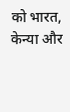को भारत, केन्या और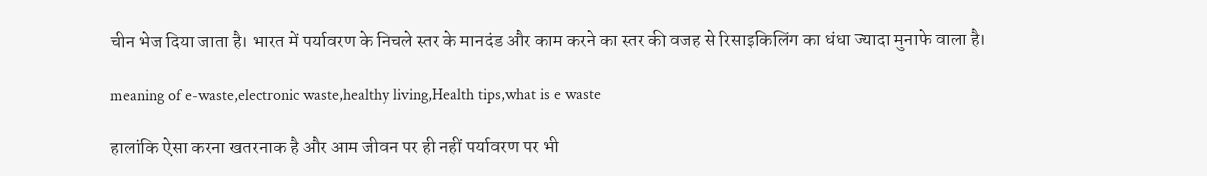चीन भेज दिया जाता है। भारत में पर्यावरण के निचले स्तर के मानदंड और काम करने का स्तर की वजह से रिसाइकिलिंग का धंधा ज्यादा मुनाफे वाला है।

meaning of e-waste,electronic waste,healthy living,Health tips,what is e waste

हालांकि ऐसा करना खतरनाक है और आम जीवन पर ही नहीं पर्यावरण पर भी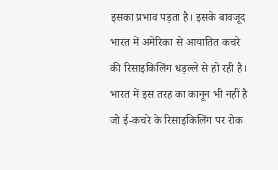इसका प्रभाव पड़ता है। इसके बावजूद भारत में अमेरिका से आयातित कचरे की रिसाइकिलिंग धड़ल्ले से हो रही है। भारत में इस तरह का कानून भी नहीं है जो ई-कचरे के रिसाइकिलिंग पर रोक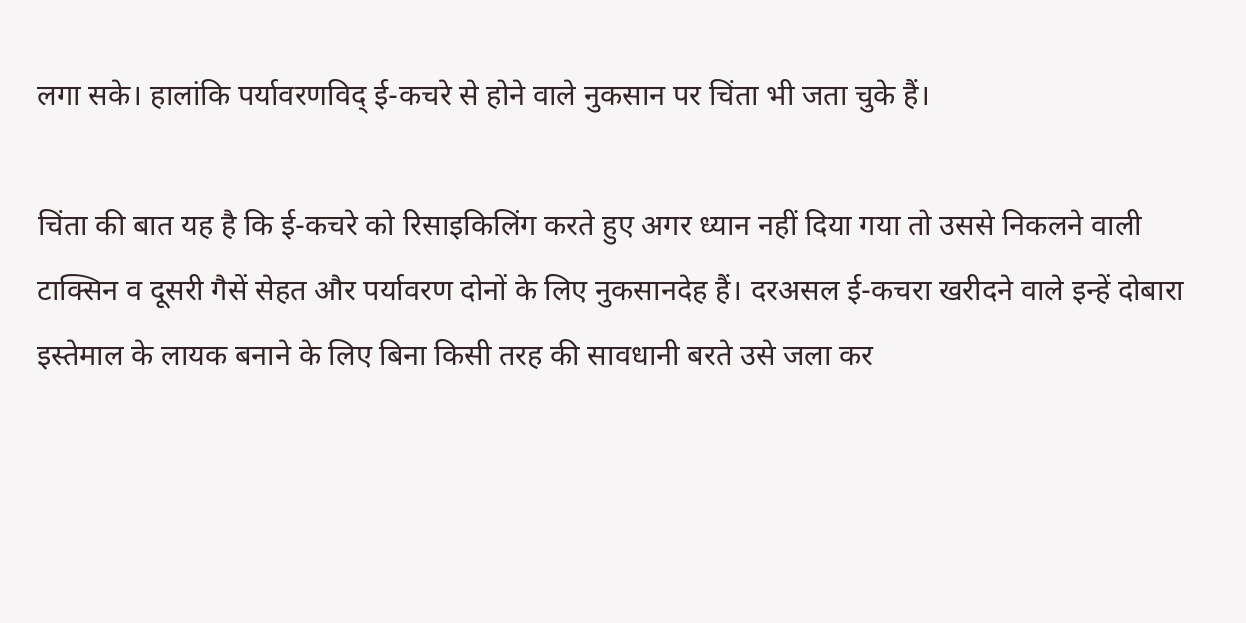लगा सके। हालांकि पर्यावरणविद् ई-कचरे से होने वाले नुकसान पर चिंता भी जता चुके हैं।

चिंता की बात यह है कि ई-कचरे को रिसाइकिलिंग करते हुए अगर ध्यान नहीं दिया गया तो उससे निकलने वाली टाक्सिन व दूसरी गैसें सेहत और पर्यावरण दोनों के लिए नुकसानदेह हैं। दरअसल ई-कचरा खरीदने वाले इन्हें दोबारा इस्तेमाल के लायक बनाने के लिए बिना किसी तरह की सावधानी बरते उसे जला कर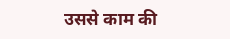उससे काम की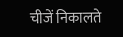चीजें निकालते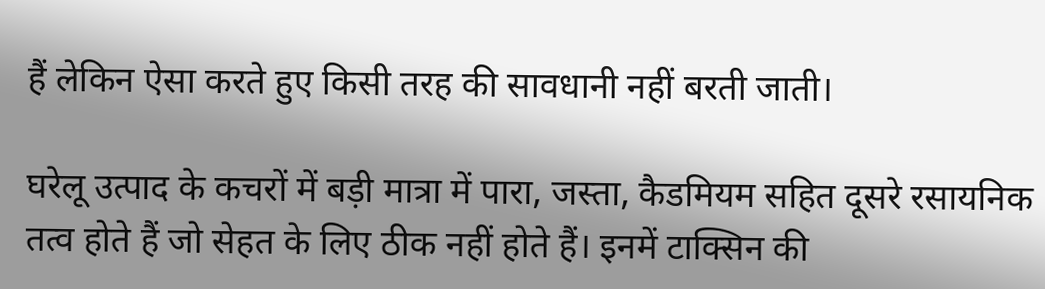हैं लेकिन ऐसा करते हुए किसी तरह की सावधानी नहीं बरती जाती।

घरेलू उत्पाद के कचरों में बड़ी मात्रा में पारा, जस्ता, कैडमियम सहित दूसरे रसायनिक तत्व होते हैं जो सेहत के लिए ठीक नहीं होते हैं। इनमें टाक्सिन की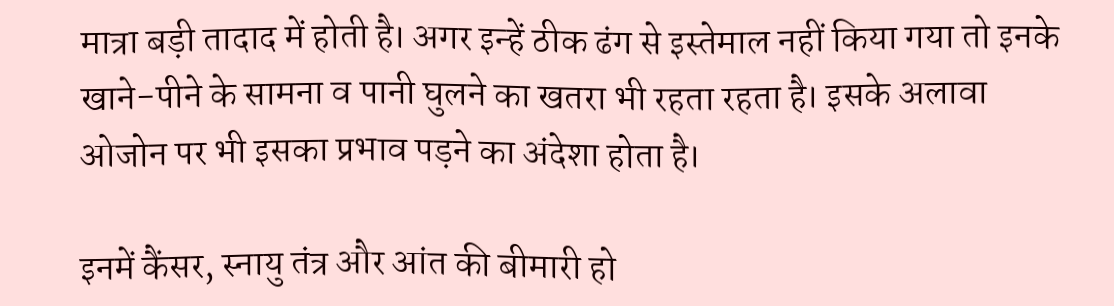मात्रा बड़ी तादाद में होती है। अगर इन्हें ठीक ढंग से इस्तेमाल नहीं किया गया तो इनके खाने-पीने के सामना व पानी घुलने का खतरा भी रहता रहता है। इसके अलावा ओजोन पर भी इसका प्रभाव पड़ने का अंदेशा होता है।

इनमें कैंसर, स्नायु तंत्र और आंत की बीमारी हो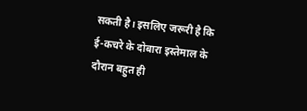सकती है। इसलिए जरूरी है कि ई-कचरे के दोबारा इस्तेमाल के दौरान बहुत ही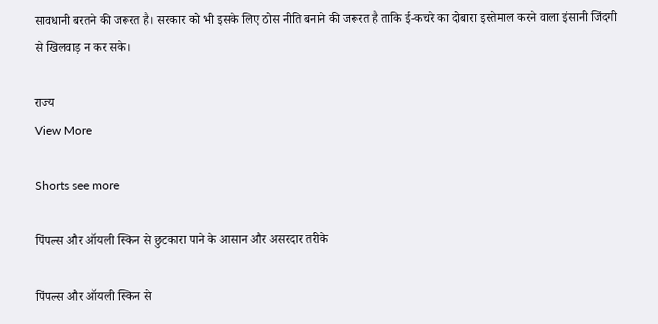सावधानी बरतने की जरूरत है। सरकार को भी इसके लिए ठोस नीति बनाने की जरूरत है ताकि ई-कचरे का दोबारा इस्तेमाल करने वाला इंसानी जिंदगी से खिलवाड़ न कर सके।

राज्य
View More

Shorts see more

पिंपल्स और ऑयली स्किन से छुटकारा पाने के आसान और असरदार तरीके

पिंपल्स और ऑयली स्किन से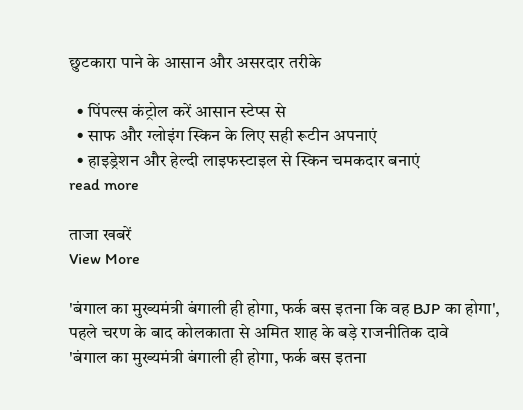छुटकारा पाने के आसान और असरदार तरीके

  • पिंपल्स कंट्रोल करें आसान स्टेप्स से
  • साफ और ग्लोइंग स्किन के लिए सही रूटीन अपनाएं
  • हाइड्रेशन और हेल्दी लाइफस्टाइल से स्किन चमकदार बनाएं
read more

ताजा खबरें
View More

'बंगाल का मुख्यमंत्री बंगाली ही होगा, फर्क बस इतना कि वह BJP का होगा', पहले चरण के बाद कोलकाता से अमित शाह के बड़े राजनीतिक दावे
'बंगाल का मुख्यमंत्री बंगाली ही होगा, फर्क बस इतना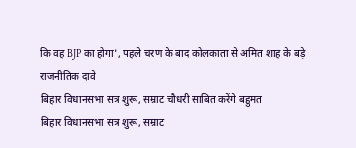कि वह BJP का होगा', पहले चरण के बाद कोलकाता से अमित शाह के बड़े राजनीतिक दावे
बिहार विधानसभा सत्र शुरू, सम्राट चौधरी साबित करेंगे बहुमत
बिहार विधानसभा सत्र शुरू, सम्राट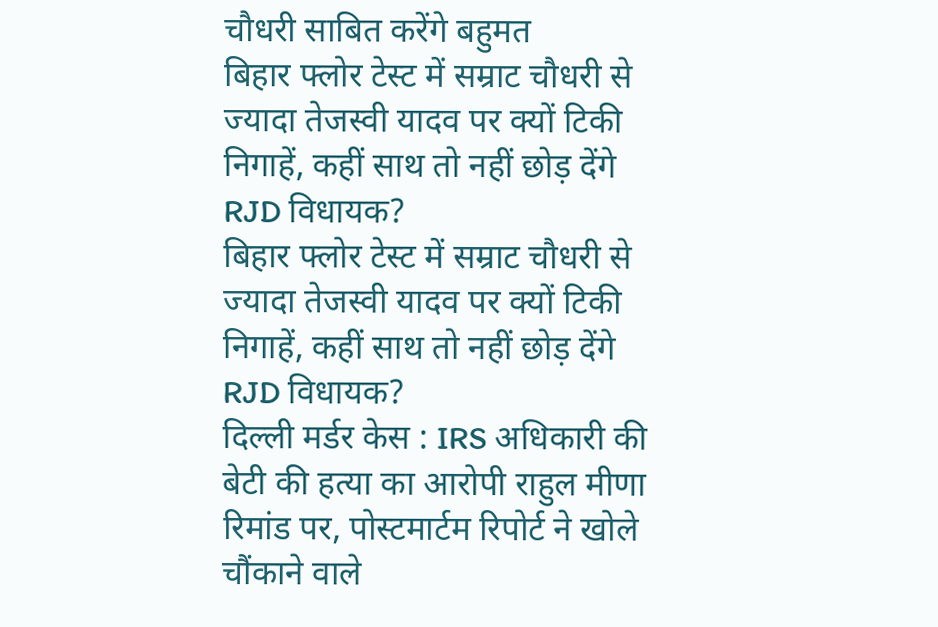चौधरी साबित करेंगे बहुमत
बिहार फ्लोर टेस्ट में सम्राट चौधरी से ज्यादा तेजस्वी यादव पर क्यों टिकी निगाहें, कहीं साथ तो नहीं छोड़ देंगे RJD विधायक?
बिहार फ्लोर टेस्ट में सम्राट चौधरी से ज्यादा तेजस्वी यादव पर क्यों टिकी निगाहें, कहीं साथ तो नहीं छोड़ देंगे RJD विधायक?
दिल्ली मर्डर केस : IRS अधिकारी की बेटी की हत्या का आरोपी राहुल मीणा रिमांड पर, पोस्टमार्टम रिपोर्ट ने खोले चौंकाने वाले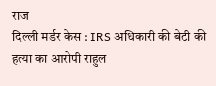राज
दिल्ली मर्डर केस : IRS अधिकारी की बेटी की हत्या का आरोपी राहुल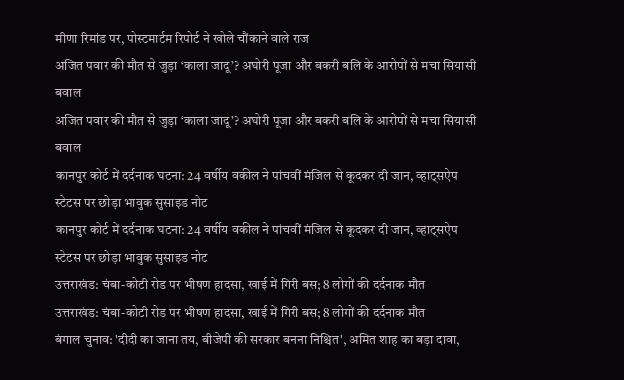मीणा रिमांड पर, पोस्टमार्टम रिपोर्ट ने खोले चौंकाने वाले राज
अजित पवार की मौत से जुड़ा ‘काला जादू’? अघोरी पूजा और बकरी बलि के आरोपों से मचा सियासी बवाल
अजित पवार की मौत से जुड़ा ‘काला जादू’? अघोरी पूजा और बकरी बलि के आरोपों से मचा सियासी बवाल
कानपुर कोर्ट में दर्दनाक घटना: 24 वर्षीय वकील ने पांचवीं मंजिल से कूदकर दी जान, व्हाट्सऐप स्टेटस पर छोड़ा भावुक सुसाइड नोट
कानपुर कोर्ट में दर्दनाक घटना: 24 वर्षीय वकील ने पांचवीं मंजिल से कूदकर दी जान, व्हाट्सऐप स्टेटस पर छोड़ा भावुक सुसाइड नोट
उत्तराखंड: चंबा-कोटी रोड पर भीषण हादसा, खाई में गिरी बस; 8 लोगों की दर्दनाक मौत
उत्तराखंड: चंबा-कोटी रोड पर भीषण हादसा, खाई में गिरी बस; 8 लोगों की दर्दनाक मौत
बंगाल चुनाव: 'दीदी का जाना तय, बीजेपी की सरकार बनना निश्चित', अमित शाह का बड़ा दावा,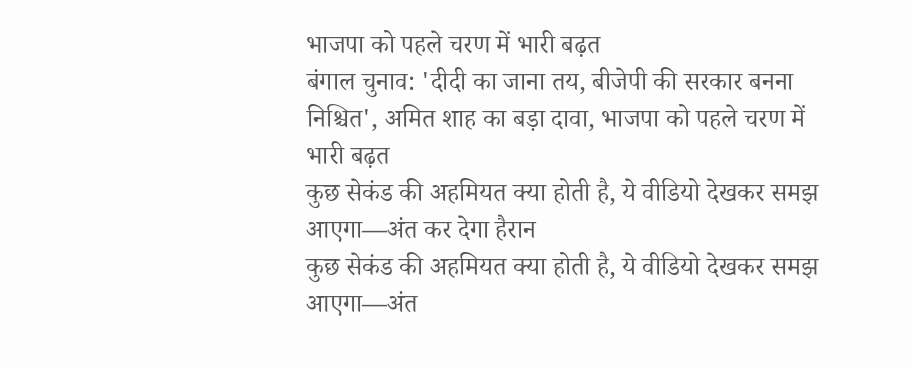भाजपा को पहले चरण में भारी बढ़त
बंगाल चुनाव: 'दीदी का जाना तय, बीजेपी की सरकार बनना निश्चित', अमित शाह का बड़ा दावा, भाजपा को पहले चरण में भारी बढ़त
कुछ सेकंड की अहमियत क्या होती है, ये वीडियो देखकर समझ आएगा—अंत कर देगा हैरान
कुछ सेकंड की अहमियत क्या होती है, ये वीडियो देखकर समझ आएगा—अंत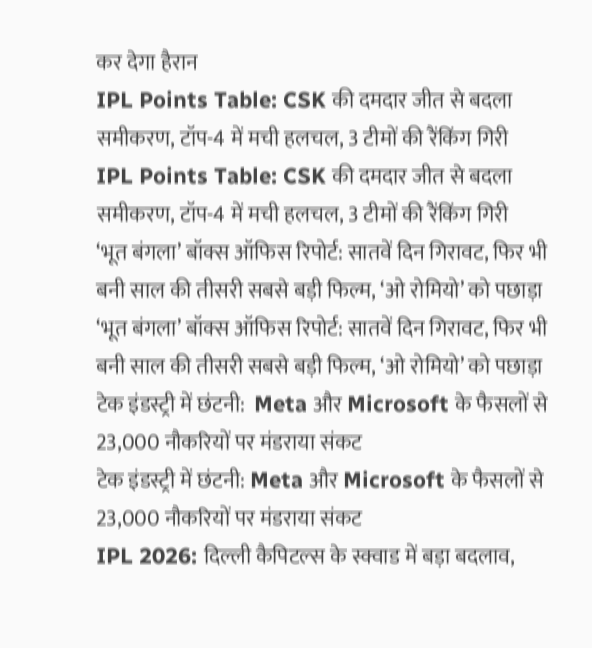कर देगा हैरान
IPL Points Table: CSK की दमदार जीत से बदला समीकरण, टॉप-4 में मची हलचल, 3 टीमों की रैंकिंग गिरी
IPL Points Table: CSK की दमदार जीत से बदला समीकरण, टॉप-4 में मची हलचल, 3 टीमों की रैंकिंग गिरी
‘भूत बंगला’ बॉक्स ऑफिस रिपोर्ट: सातवें दिन गिरावट, फिर भी बनी साल की तीसरी सबसे बड़ी फिल्म, ‘ओ रोमियो’ को पछाड़ा
‘भूत बंगला’ बॉक्स ऑफिस रिपोर्ट: सातवें दिन गिरावट, फिर भी बनी साल की तीसरी सबसे बड़ी फिल्म, ‘ओ रोमियो’ को पछाड़ा
टेक इंडस्ट्री में छंटनी:  Meta और Microsoft के फैसलों से 23,000 नौकरियों पर मंडराया संकट
टेक इंडस्ट्री में छंटनी: Meta और Microsoft के फैसलों से 23,000 नौकरियों पर मंडराया संकट
IPL 2026: दिल्ली कैपिटल्स के स्क्वाड में बड़ा बदलाव,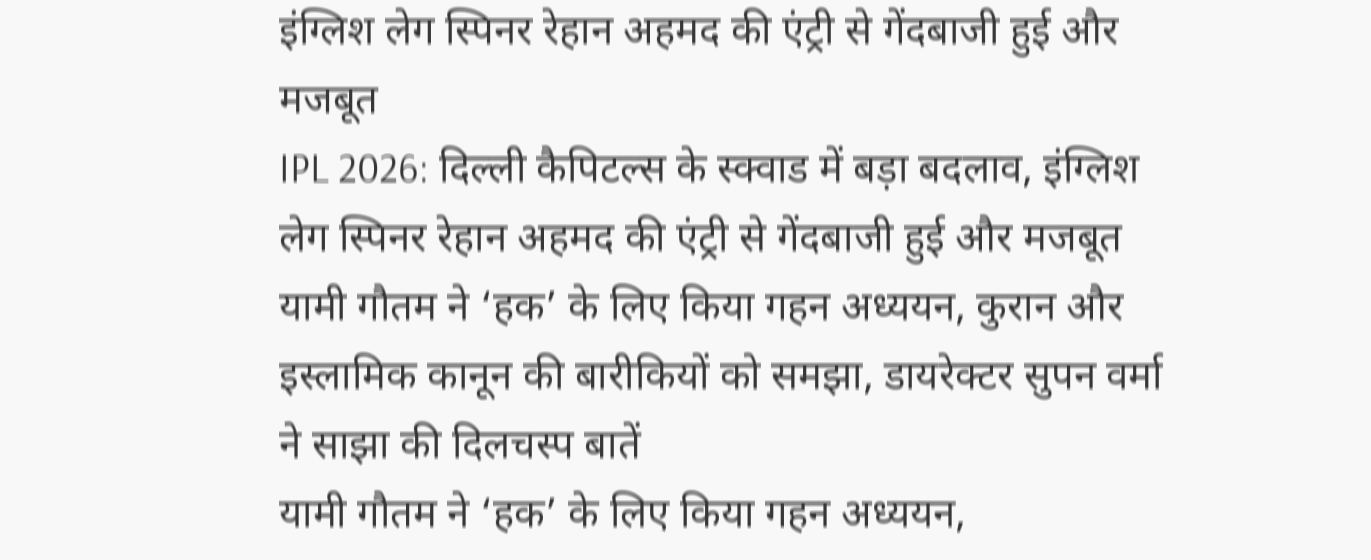इंग्लिश लेग स्पिनर रेहान अहमद की एंट्री से गेंदबाजी हुई और मजबूत
IPL 2026: दिल्ली कैपिटल्स के स्क्वाड में बड़ा बदलाव, इंग्लिश लेग स्पिनर रेहान अहमद की एंट्री से गेंदबाजी हुई और मजबूत
यामी गौतम ने ‘हक’ के लिए किया गहन अध्ययन, कुरान और इस्लामिक कानून की बारीकियों को समझा, डायरेक्टर सुपन वर्मा ने साझा की दिलचस्प बातें
यामी गौतम ने ‘हक’ के लिए किया गहन अध्ययन,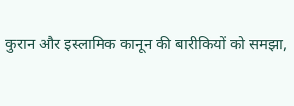कुरान और इस्लामिक कानून की बारीकियों को समझा,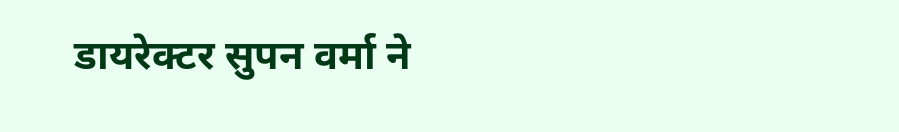डायरेक्टर सुपन वर्मा ने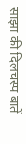साझा की दिलचस्प बातें